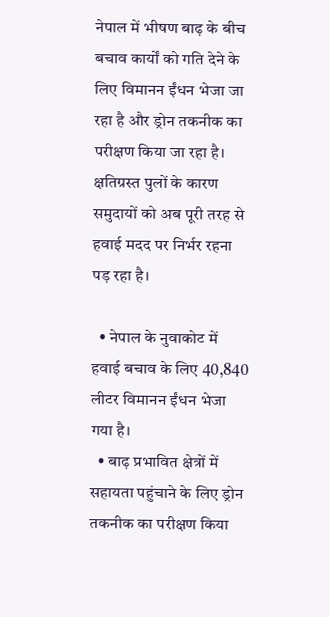नेपाल में भीषण बाढ़ के बीच बचाव कार्यों को गति देने के लिए विमानन ईंधन भेजा जा रहा है और ड्रोन तकनीक का परीक्षण किया जा रहा है। क्षतिग्रस्त पुलों के कारण समुदायों को अब पूरी तरह से हवाई मदद पर निर्भर रहना पड़ रहा है।

  • नेपाल के नुवाकोट में हवाई बचाव के लिए 40,840 लीटर विमानन ईंधन भेजा गया है।
  • बाढ़ प्रभावित क्षेत्रों में सहायता पहुंचाने के लिए ड्रोन तकनीक का परीक्षण किया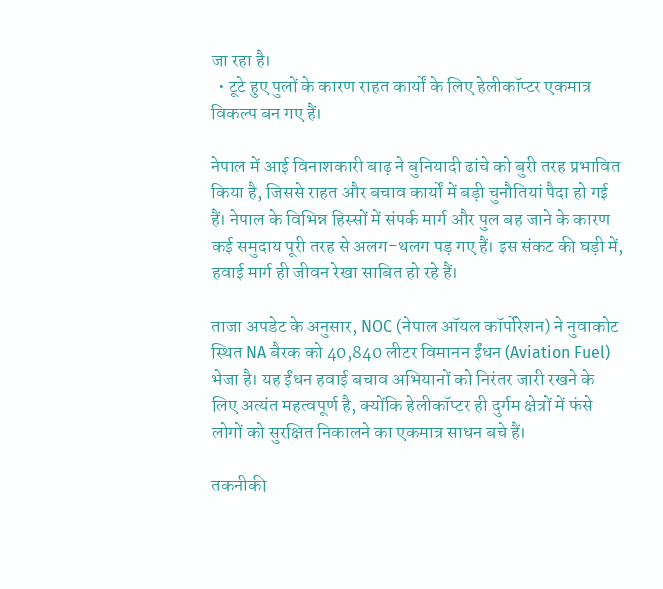जा रहा है।
  • टूटे हुए पुलों के कारण राहत कार्यों के लिए हेलीकॉप्टर एकमात्र विकल्प बन गए हैं।

नेपाल में आई विनाशकारी बाढ़ ने बुनियादी ढांचे को बुरी तरह प्रभावित किया है, जिससे राहत और बचाव कार्यों में बड़ी चुनौतियां पैदा हो गई हैं। नेपाल के विभिन्न हिस्सों में संपर्क मार्ग और पुल बह जाने के कारण कई समुदाय पूरी तरह से अलग-थलग पड़ गए हैं। इस संकट की घड़ी में, हवाई मार्ग ही जीवन रेखा साबित हो रहे हैं।

ताजा अपडेट के अनुसार, NOC (नेपाल ऑयल कॉर्पोरेशन) ने नुवाकोट स्थित NA बैरक को 40,840 लीटर विमानन ईंधन (Aviation Fuel) भेजा है। यह ईंधन हवाई बचाव अभियानों को निरंतर जारी रखने के लिए अत्यंत महत्वपूर्ण है, क्योंकि हेलीकॉप्टर ही दुर्गम क्षेत्रों में फंसे लोगों को सुरक्षित निकालने का एकमात्र साधन बचे हैं।

तकनीकी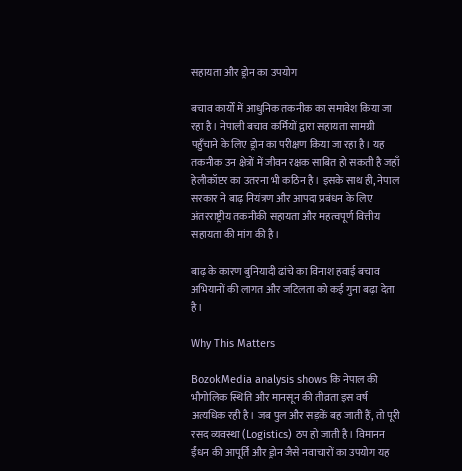सहायता और ड्रोन का उपयोग

बचाव कार्यों में आधुनिक तकनीक का समावेश किया जा रहा है। नेपाली बचाव कर्मियों द्वारा सहायता सामग्री पहुँचाने के लिए ड्रोन का परीक्षण किया जा रहा है। यह तकनीक उन क्षेत्रों में जीवन रक्षक साबित हो सकती है जहाँ हेलीकॉप्टर का उतरना भी कठिन है। इसके साथ ही, नेपाल सरकार ने बाढ़ नियंत्रण और आपदा प्रबंधन के लिए अंतरराष्ट्रीय तकनीकी सहायता और महत्वपूर्ण वित्तीय सहायता की मांग की है।

बाढ़ के कारण बुनियादी ढांचे का विनाश हवाई बचाव अभियानों की लागत और जटिलता को कई गुना बढ़ा देता है।

Why This Matters

BozokMedia analysis shows कि नेपाल की भौगोलिक स्थिति और मानसून की तीव्रता इस वर्ष अत्यधिक रही है। जब पुल और सड़कें बह जाती हैं, तो पूरी रसद व्यवस्था (Logistics) ठप हो जाती है। विमानन ईंधन की आपूर्ति और ड्रोन जैसे नवाचारों का उपयोग यह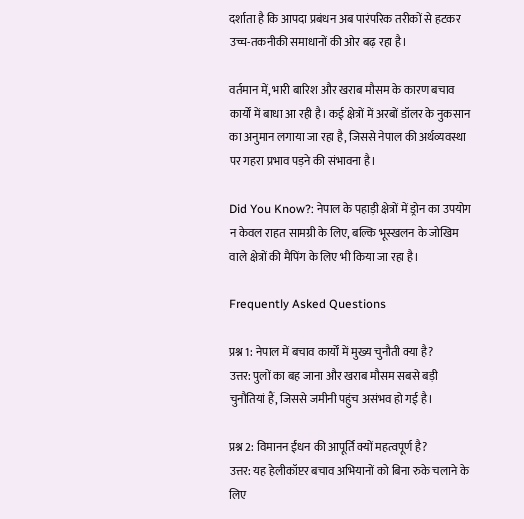दर्शाता है कि आपदा प्रबंधन अब पारंपरिक तरीकों से हटकर उच्च-तकनीकी समाधानों की ओर बढ़ रहा है।

वर्तमान में, भारी बारिश और खराब मौसम के कारण बचाव कार्यों में बाधा आ रही है। कई क्षेत्रों में अरबों डॉलर के नुकसान का अनुमान लगाया जा रहा है, जिससे नेपाल की अर्थव्यवस्था पर गहरा प्रभाव पड़ने की संभावना है।

Did You Know?: नेपाल के पहाड़ी क्षेत्रों में ड्रोन का उपयोग न केवल राहत सामग्री के लिए, बल्कि भूस्खलन के जोखिम वाले क्षेत्रों की मैपिंग के लिए भी किया जा रहा है।

Frequently Asked Questions

प्रश्न 1: नेपाल में बचाव कार्यों में मुख्य चुनौती क्या है?
उत्तर: पुलों का बह जाना और खराब मौसम सबसे बड़ी चुनौतियां हैं, जिससे जमीनी पहुंच असंभव हो गई है।

प्रश्न 2: विमानन ईंधन की आपूर्ति क्यों महत्वपूर्ण है?
उत्तर: यह हेलीकॉप्टर बचाव अभियानों को बिना रुके चलाने के लिए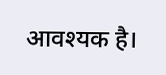आवश्यक है।